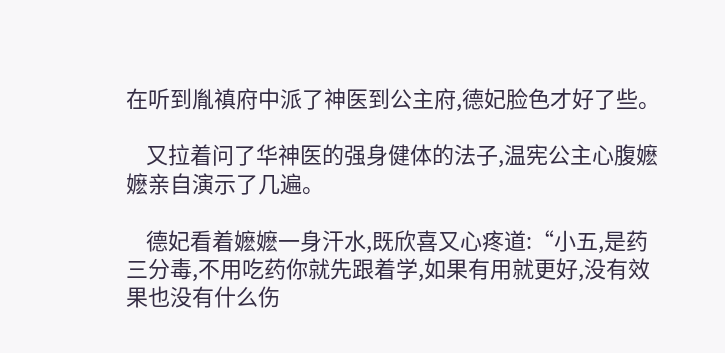在听到胤禛府中派了神医到公主府,德妃脸色才好了些。

    又拉着问了华神医的强身健体的法子,温宪公主心腹嬷嬷亲自演示了几遍。

    德妃看着嬷嬷一身汗水,既欣喜又心疼道:“小五,是药三分毒,不用吃药你就先跟着学,如果有用就更好,没有效果也没有什么伤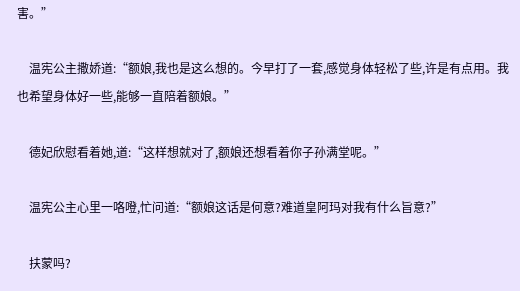害。”

    温宪公主撒娇道:“额娘,我也是这么想的。今早打了一套,感觉身体轻松了些,许是有点用。我也希望身体好一些,能够一直陪着额娘。”

    德妃欣慰看着她,道:“这样想就对了,额娘还想看着你子孙满堂呢。”

    温宪公主心里一咯噔,忙问道:“额娘这话是何意?难道皇阿玛对我有什么旨意?”

    扶蒙吗?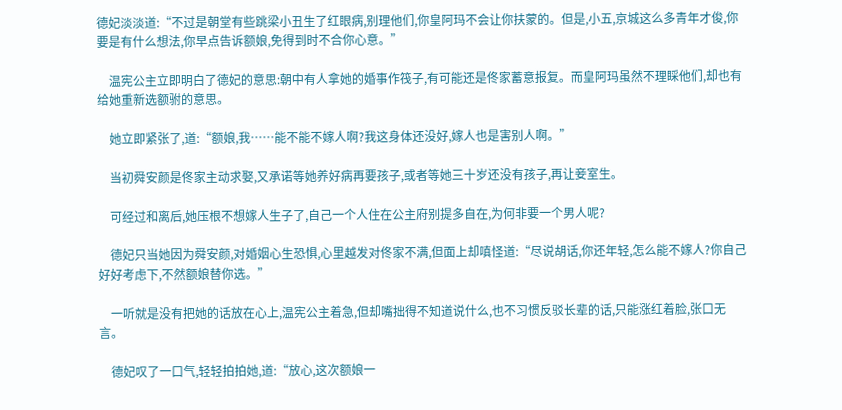德妃淡淡道:“不过是朝堂有些跳梁小丑生了红眼病,别理他们,你皇阿玛不会让你扶蒙的。但是,小五,京城这么多青年才俊,你要是有什么想法,你早点告诉额娘,免得到时不合你心意。”

    温宪公主立即明白了德妃的意思:朝中有人拿她的婚事作筏子,有可能还是佟家蓄意报复。而皇阿玛虽然不理睬他们,却也有给她重新选额驸的意思。

    她立即紧张了,道:“额娘,我……能不能不嫁人啊?我这身体还没好,嫁人也是害别人啊。”

    当初舜安颜是佟家主动求娶,又承诺等她养好病再要孩子,或者等她三十岁还没有孩子,再让妾室生。

    可经过和离后,她压根不想嫁人生子了,自己一个人住在公主府别提多自在,为何非要一个男人呢?

    德妃只当她因为舜安颜,对婚姻心生恐惧,心里越发对佟家不满,但面上却嗔怪道:“尽说胡话,你还年轻,怎么能不嫁人?你自己好好考虑下,不然额娘替你选。”

    一听就是没有把她的话放在心上,温宪公主着急,但却嘴拙得不知道说什么,也不习惯反驳长辈的话,只能涨红着脸,张口无言。

    德妃叹了一口气,轻轻拍拍她,道:“放心,这次额娘一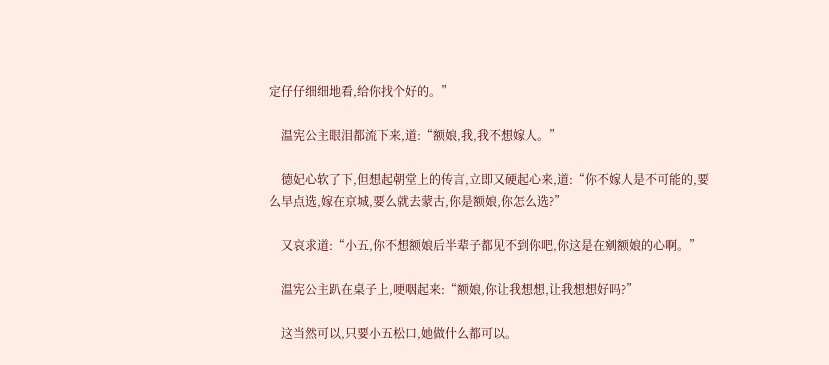定仔仔细细地看,给你找个好的。”

    温宪公主眼泪都流下来,道:“额娘,我,我不想嫁人。”

    德妃心软了下,但想起朝堂上的传言,立即又硬起心来,道:“你不嫁人是不可能的,要么早点选,嫁在京城,要么就去蒙古,你是额娘,你怎么选?”

    又哀求道:“小五,你不想额娘后半辈子都见不到你吧,你这是在剜额娘的心啊。”

    温宪公主趴在桌子上,哽咽起来:“额娘,你让我想想,让我想想好吗?”

    这当然可以,只要小五松口,她做什么都可以。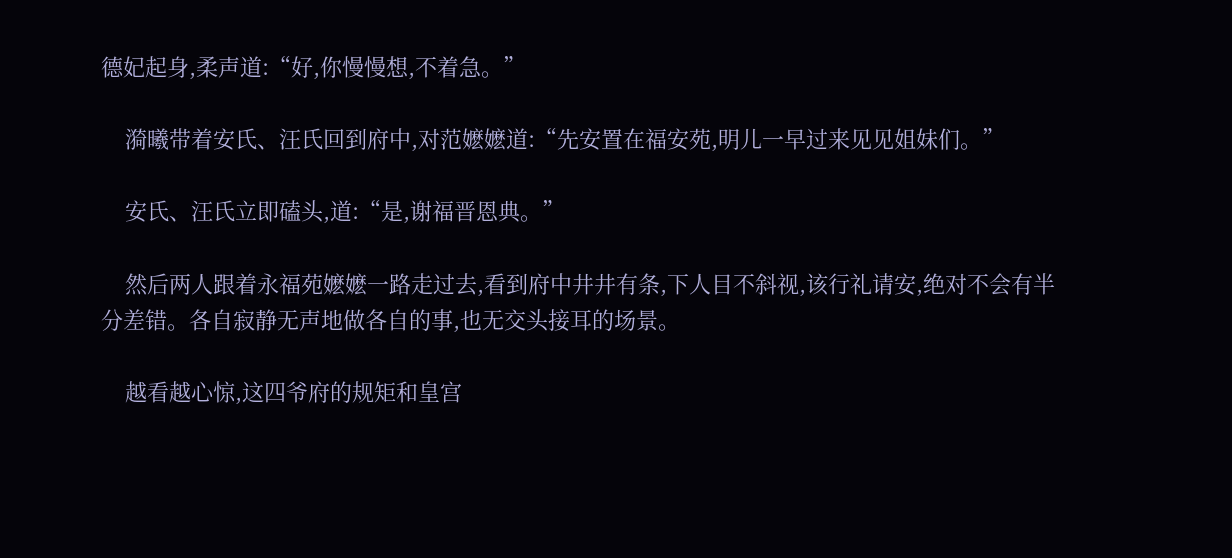德妃起身,柔声道:“好,你慢慢想,不着急。”

    漪曦带着安氏、汪氏回到府中,对范嬷嬷道:“先安置在福安苑,明儿一早过来见见姐妹们。”

    安氏、汪氏立即磕头,道:“是,谢福晋恩典。”

    然后两人跟着永福苑嬷嬷一路走过去,看到府中井井有条,下人目不斜视,该行礼请安,绝对不会有半分差错。各自寂静无声地做各自的事,也无交头接耳的场景。

    越看越心惊,这四爷府的规矩和皇宫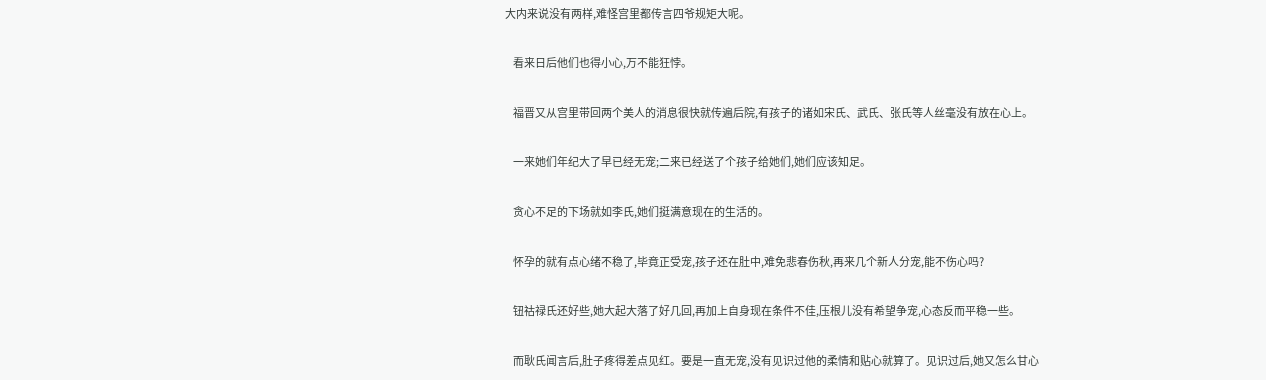大内来说没有两样,难怪宫里都传言四爷规矩大呢。

    看来日后他们也得小心,万不能狂悖。

    福晋又从宫里带回两个美人的消息很快就传遍后院,有孩子的诸如宋氏、武氏、张氏等人丝毫没有放在心上。

    一来她们年纪大了早已经无宠;二来已经送了个孩子给她们,她们应该知足。

    贪心不足的下场就如李氏,她们挺满意现在的生活的。

    怀孕的就有点心绪不稳了,毕竟正受宠,孩子还在肚中,难免悲春伤秋,再来几个新人分宠,能不伤心吗?

    钮祜禄氏还好些,她大起大落了好几回,再加上自身现在条件不佳,压根儿没有希望争宠,心态反而平稳一些。

    而耿氏闻言后,肚子疼得差点见红。要是一直无宠,没有见识过他的柔情和贴心就算了。见识过后,她又怎么甘心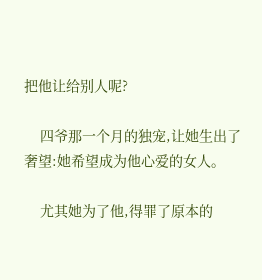把他让给别人呢?

    四爷那一个月的独宠,让她生出了奢望:她希望成为他心爱的女人。

    尤其她为了他,得罪了原本的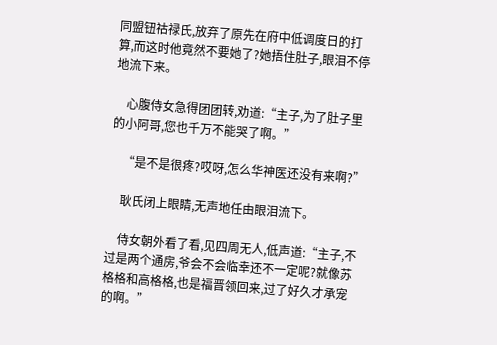同盟钮祜禄氏,放弃了原先在府中低调度日的打算,而这时他竟然不要她了?她捂住肚子,眼泪不停地流下来。

    心腹侍女急得团团转,劝道:“主子,为了肚子里的小阿哥,您也千万不能哭了啊。”

    “是不是很疼?哎呀,怎么华神医还没有来啊?”

    耿氏闭上眼睛,无声地任由眼泪流下。

    侍女朝外看了看,见四周无人,低声道:“主子,不过是两个通房,爷会不会临幸还不一定呢?就像苏格格和高格格,也是福晋领回来,过了好久才承宠的啊。”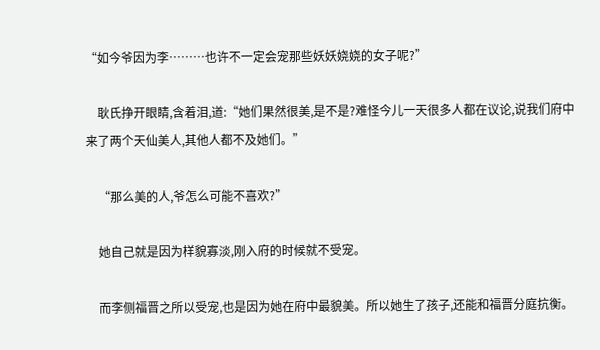“如今爷因为李………也许不一定会宠那些妖妖娆娆的女子呢?”

    耿氏挣开眼睛,含着泪,道:“她们果然很美,是不是?难怪今儿一天很多人都在议论,说我们府中来了两个天仙美人,其他人都不及她们。”

    “那么美的人,爷怎么可能不喜欢?”

    她自己就是因为样貌寡淡,刚入府的时候就不受宠。

    而李侧福晋之所以受宠,也是因为她在府中最貌美。所以她生了孩子,还能和福晋分庭抗衡。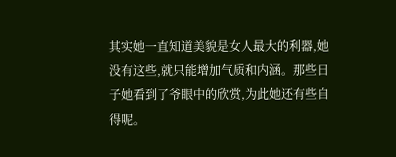其实她一直知道美貌是女人最大的利器,她没有这些,就只能增加气质和内涵。那些日子她看到了爷眼中的欣赏,为此她还有些自得呢。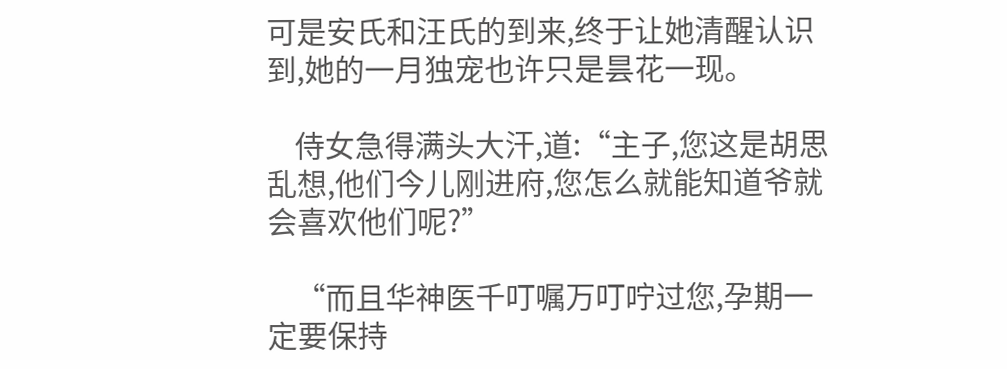可是安氏和汪氏的到来,终于让她清醒认识到,她的一月独宠也许只是昙花一现。

    侍女急得满头大汗,道:“主子,您这是胡思乱想,他们今儿刚进府,您怎么就能知道爷就会喜欢他们呢?”

    “而且华神医千叮嘱万叮咛过您,孕期一定要保持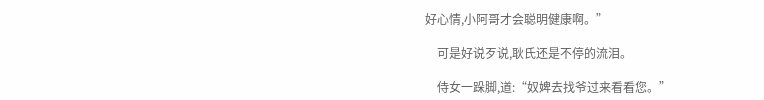好心情,小阿哥才会聪明健康啊。”

    可是好说歹说,耿氏还是不停的流泪。

    侍女一跺脚,道:“奴婢去找爷过来看看您。”